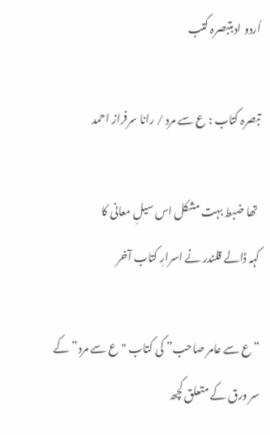اُردو ادبتبصرہ کتب

تبصرہ کتاب : ع سے مرد / رانا سرفراز احمد

 تھا ضبط بہت مشکل اس سیلِ معانی کا
کہہ ڈالے قلندر نے اسرارِ کتاب آخر

”ع سے عامر صاحب” کی کتاب "ع سے مرد” کے سر ورق کے متعلق کچھ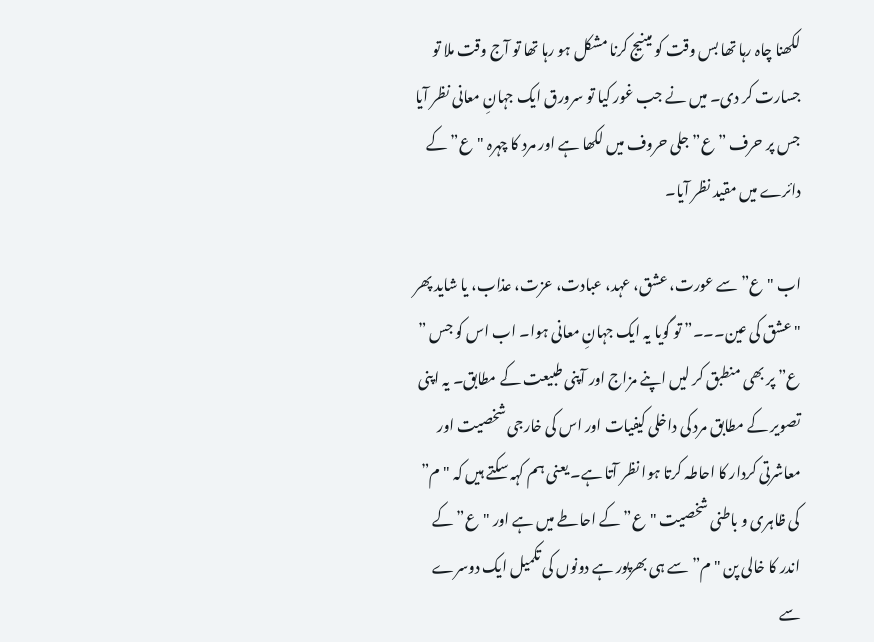لکھنا چاہ رہا تھا بس وقت کو مینیج کرنا مشکل ہو رہا تھا تو آج وقت ملا تو جسارت کر دی۔ میں نے جب غور کیا تو سرورق ایک جہانِ معانی نظر آیا جس پر حرف ” ع” جلی حروف میں لکھا ہے اور مرد کا چہرہ "ع” کے دائرے میں مقید نظر آیا۔

اب "ع” سے عورت، عشق، عہد، عبادت، عزت، عذاب، یا شاید پھر "عشق کی عین۔۔۔” تو گویا یہ ایک جہانِ معانی ہوا۔ اب اس کو جس ” ع” پر بھی منطبق کر لیں اپنے مزاج اور آپنی طبیعت کے مطابق۔ یہ اپنی تصویر کے مطابق مرد کی داخلی کیفیات اور اس کی خارجی شخصیت اور  معاشرتی کردار کا احاطہ کرتا ہوا نظر آتا ہے۔ یعنی ہم کہہ سکتے ہیں کہ "م”  کی ظاہری و باطنی شخصیت "ع” کے احاطے میں ہے اور "ع” کے اندر کا خالی پن "م” سے ہی بھرپور ہے دونوں کی تکمیل ایک دوسرے سے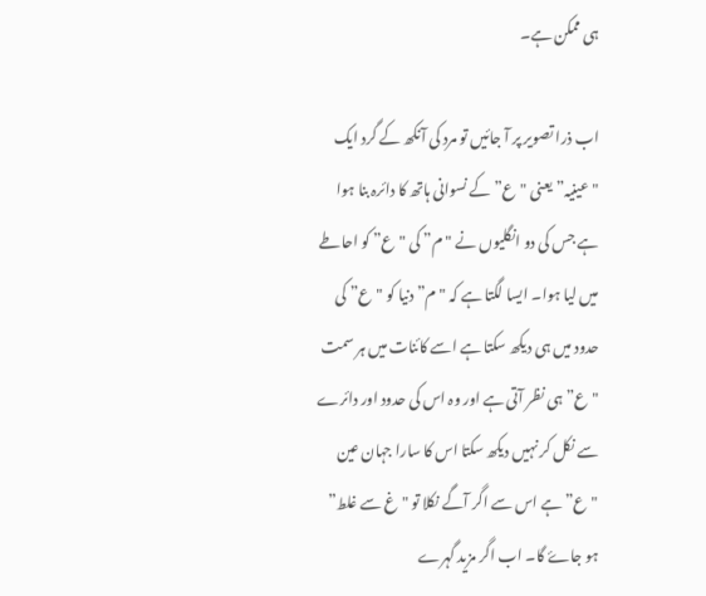ہی ممکن ہے۔

اب ذرا تصویر پر آ جائیں تو مرد کی آنکھ کے گرد ایک "عینیہ” یعنی "ع” کے نسوانی ہاتھ کا دائرہ بنا ہوا ہے جس کی دو انگلیوں نے "م” کی "ع” کو احاطے میں لیا ہوا۔ ایسا لگتا ہے کہ "م” دنیا کو "ع” کی حدود میں ہی دیکھ سکتا ہے اسے کائنات میں ہر سمت "ع” ہی نظر آتی ہے اور وہ اس کی حدود اور دائرے سے نکل کر نہیں دیکھ سکتا اس کا سارا جہان عین "ع” ہے اس سے اگر آگے نکلا تو "غ سے غلط” ہو جاۓ گا۔ اب اگر مزید گہرے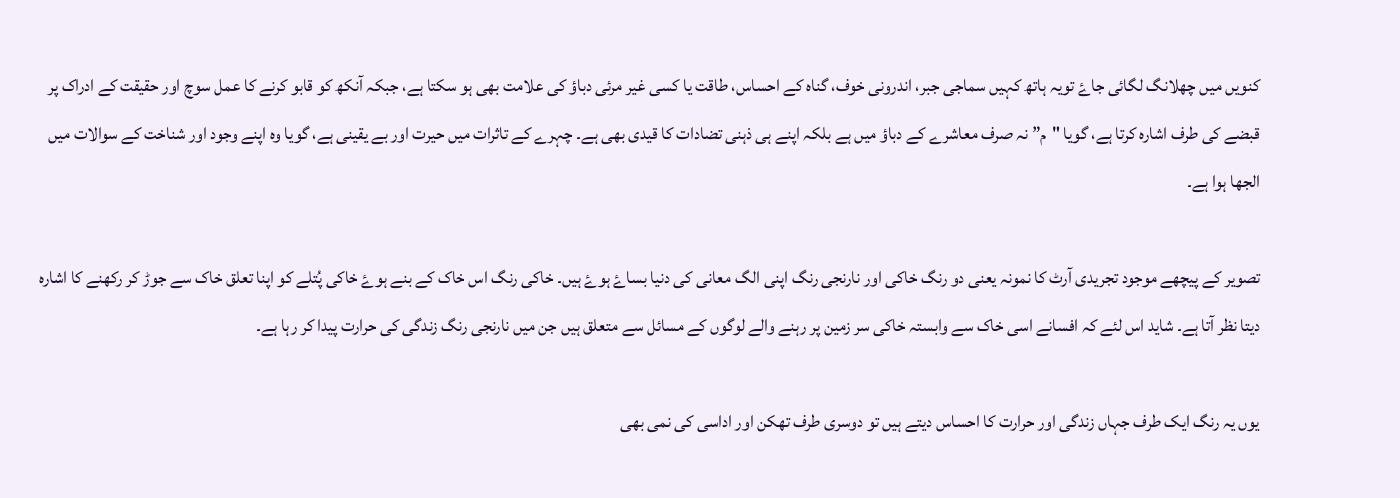کنویں میں چھلانگ لگائی جاۓ تویہ ہاتھ کہیں سماجی جبر، اندرونی خوف، گناہ کے احساس، طاقت یا کسی غیر مرئی دباؤ کی علامت بھی ہو سکتا ہے، جبکہ آنکھ کو قابو کرنے کا عمل سوچ اور حقیقت کے ادراک پر قبضے کی طرف اشارہ کرتا ہے، گویا "م” نہ صرف معاشرے کے دباؤ میں ہے بلکہ اپنے ہی ذہنی تضادات کا قیدی بھی ہے۔ چہرے کے تاثرات میں حیرت اور بے یقینی ہے، گویا وہ اپنے وجود اور شناخت کے سوالات میں الجھا ہوا ہے۔

تصویر کے پیچھے موجود تجریدی آرٹ کا نمونہ یعنی دو رنگ خاکی اور نارنجی رنگ اپنی الگ معانی کی دنیا بساۓ ہوۓ ہیں۔ خاکی رنگ اس خاک کے بنے ہوۓ خاکی پُتلے کو اپنا تعلق خاک سے جوڑ کر رکھنے کا اشارہ دیتا نظر آتا ہے۔ شاید اس لئے کہ افسانے اسی خاک سے وابستہ خاکی سر زمین پر رہنے والے لوگوں کے مسائل سے متعلق ہیں جن میں نارنجی رنگ زندگی کی حرارت پیدا کر رہا ہے۔

یوں یہ رنگ ایک طرف جہاں زندگی اور حرارت کا احساس دیتے ہیں تو دوسری طرف تھکن اور اداسی کی نمی بھی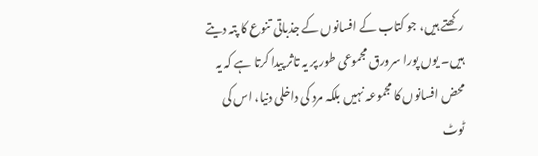رکھتے ہیں، جو کتاب کے افسانوں کے جذباتی تنوع کا پتہ دیتے ہیں۔ یوں پورا سرورق مجموعی طور پر یہ تاثر پیدا کرتا ہے کہ یہ محض افسانوں کا مجموعہ نہیں بلکہ مرد کی داخلی دنیا، اس کی ٹوٹ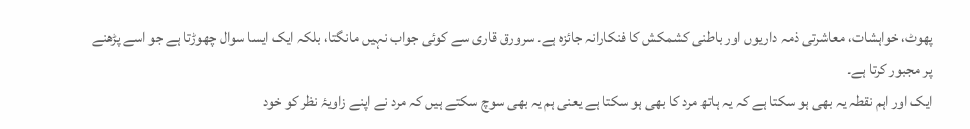پھوٹ، خواہشات، معاشرتی ذمہ داریوں اور باطنی کشمکش کا فنکارانہ جائزہ ہے۔ سرورق قاری سے کوئی جواب نہیں مانگتا، بلکہ ایک ایسا سوال چھوڑتا ہے جو اسے پڑھنے پر مجبور کرتا ہے۔
ایک اور اہم نقطہ یہ بھی ہو سکتا ہے کہ یہ ہاتھ مرد کا بھی ہو سکتا ہے یعنی ہم یہ بھی سوچ سکتے ہیں کہ مرد نے اپنے زاویۂ نظر کو خود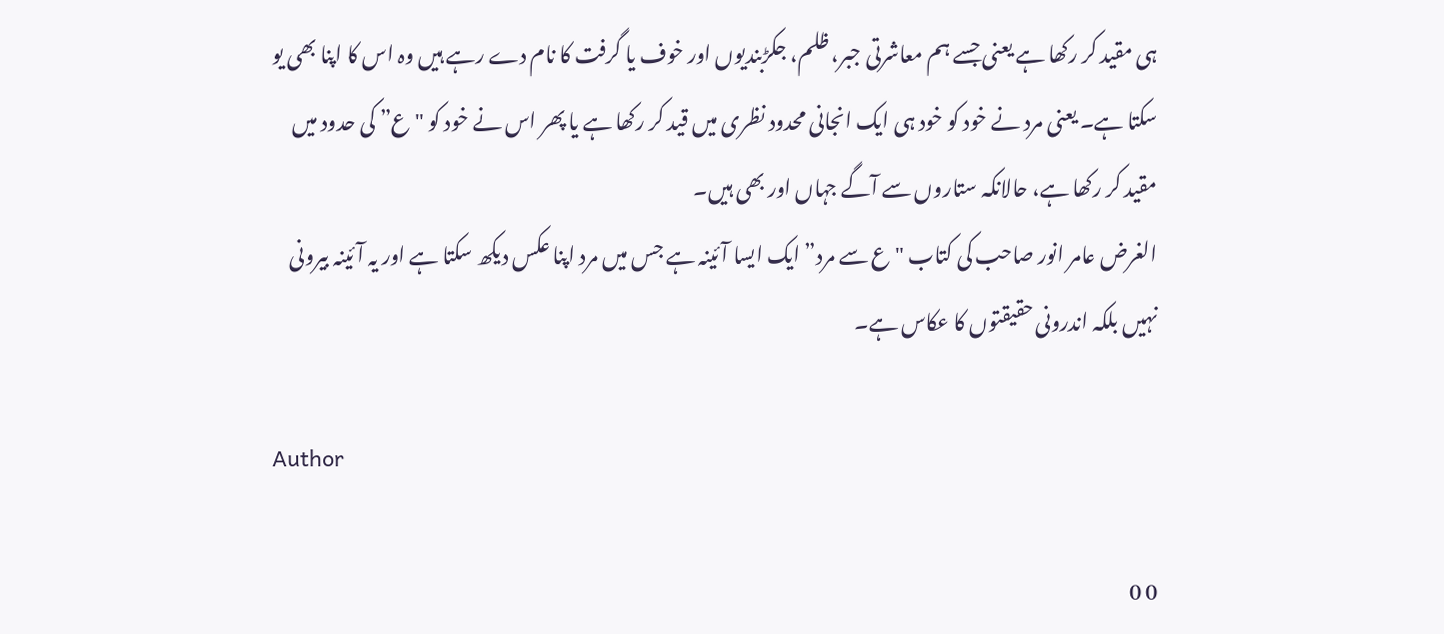ہی مقید کر رکھا ہے یعنی جسے ہم معاشرتی جبر، ظلم، جکڑبندیوں اور خوف یا گرفت کا نام دے رہے ہیں وہ اس کا اپنا بھی یو سکتا ہے۔ یعنی مرد نے خود کو خود ہی ایک انجانی محدود نظری میں قید کر رکھا ہے یا پھر اس نے خود کو "ع” کی حدود میں مقید کر رکھا ہے، حالانکہ ستاروں سے آگے جہاں اور بھی ہیں۔
الغرض عامر انور صاحب کی کتاب "ع سے مرد” ایک ایسا آئینہ ہے جس میں مرد اپنا عکس دیکھ سکتا ہے اور یہ آئینہ بیرونی نہیں بلکہ اندرونی حقیقتوں کا عکاس ہے۔

Author

0 0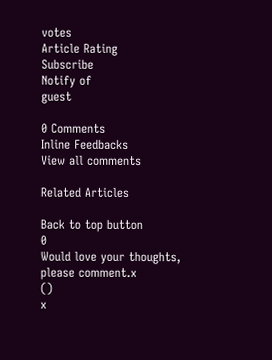votes
Article Rating
Subscribe
Notify of
guest

0 Comments
Inline Feedbacks
View all comments

Related Articles

Back to top button
0
Would love your thoughts, please comment.x
()
x